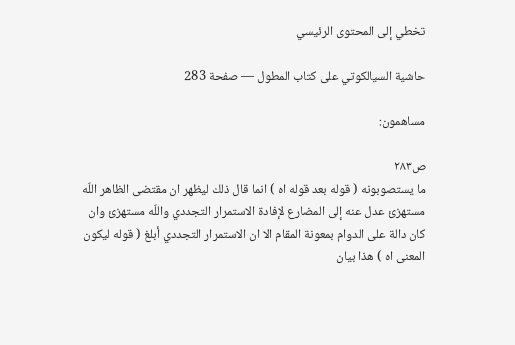تخطي إلى المحتوى الرئيسي

حاشية السيالكوتي على كتاب المطول — صفحة 283

مساهمون:

ص٢٨٣
ما يستصوبونه ( قوله بعد قوله اه ) انما قال ذلك ليظهر ان مقتضى الظاهر اللّه مستهزئ عدل عنه إلى المضارع لإفادة الاستمرار التجددي واللّه مستهزئ وان كان دالة على الدوام بمعونة المقام الا ان الاستمرار التجددي أبلغ ( قوله ليكون المعنى اه ) هذا بيان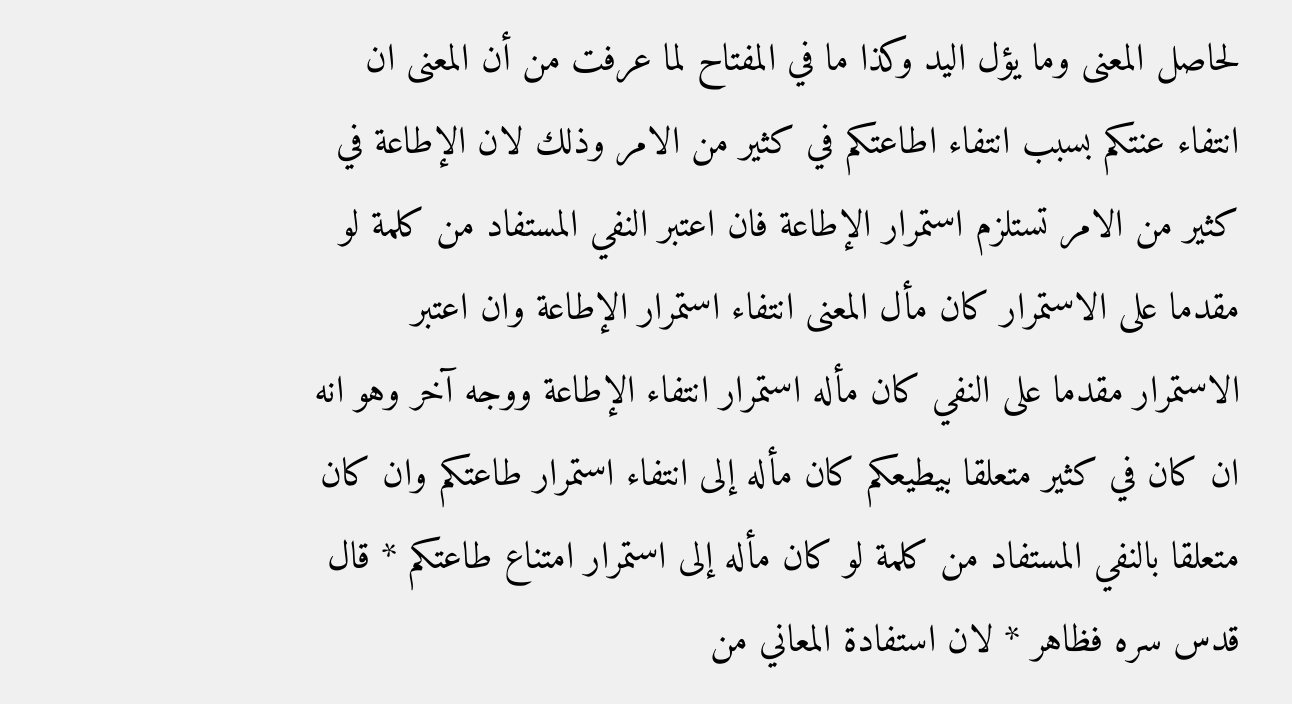لحاصل المعنى وما يؤل اليد وكذا ما في المفتاح لما عرفت من أن المعنى ان انتفاء عنتكم بسبب انتفاء اطاعتكم في كثير من الامر وذلك لان الإطاعة في كثير من الامر تستلزم استمرار الإطاعة فان اعتبر النفي المستفاد من كلمة لو مقدما على الاستمرار كان مأل المعنى انتفاء استمرار الإطاعة وان اعتبر الاستمرار مقدما على النفي كان مأله استمرار انتفاء الإطاعة ووجه آخر وهو انه ان كان في كثير متعلقا بيطيعكم كان مأله إلى انتفاء استمرار طاعتكم وان كان متعلقا بالنفي المستفاد من كلمة لو كان مأله إلى استمرار امتناع طاعتكم * قال قدس سره فظاهر * لان استفادة المعاني من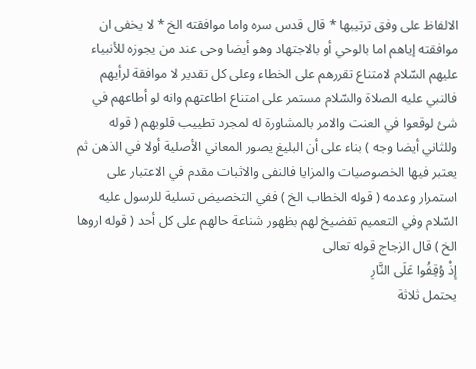الالفاظ على وفق ترتيبها * قال قدس سره واما موافقته الخ * لا يخفى ان موافقته إياهم اما بالوحي أو بالاجتهاد وهو أيضا وحى عند من يجوزه للأنبياء عليهم السّلام لامتناع تقررهم على الخطاء وعلى كل تقدير لا موافقة لرأيهم فالنبي عليه الصلاة والسّلام مستمر على امتناع اطاعتهم وانه لو أطاعهم في شئ لوقعوا في العنت والامر بالمشاورة له لمجرد تطييب قلوبهم ( قوله وللثاني أيضا وجه ) بناء على أن البليغ يصور المعاني الأصلية أولا في الذهن ثم يعتبر فيها الخصوصيات والمزايا فالنفى والاثبات مقدم في الاعتبار على استمرار وعدمه ( قوله الخطاب الخ ) ففي التخصيض تسلية للرسول عليه السّلام وفي التعميم تفضيخ لهم بظهور شناعة حالهم على كل أحد ( قوله اروها الخ ) قال الزجاج قوله تعالى
إِذْ وُقِفُوا عَلَى النَّارِ
يحتمل ثلاثة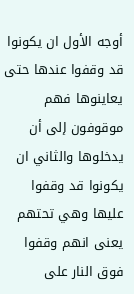أوجه الأول ان يكونوا قد وقفوا عندها حتى يعاينوها فهم موقوفون إلى أن يدخلوها والثاني ان يكونوا قد وقفوا عليها وهي تحتهم يعنى انهم وقفوا فوق النار على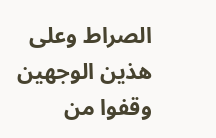الصراط وعلى هذين الوجهين وقفوا من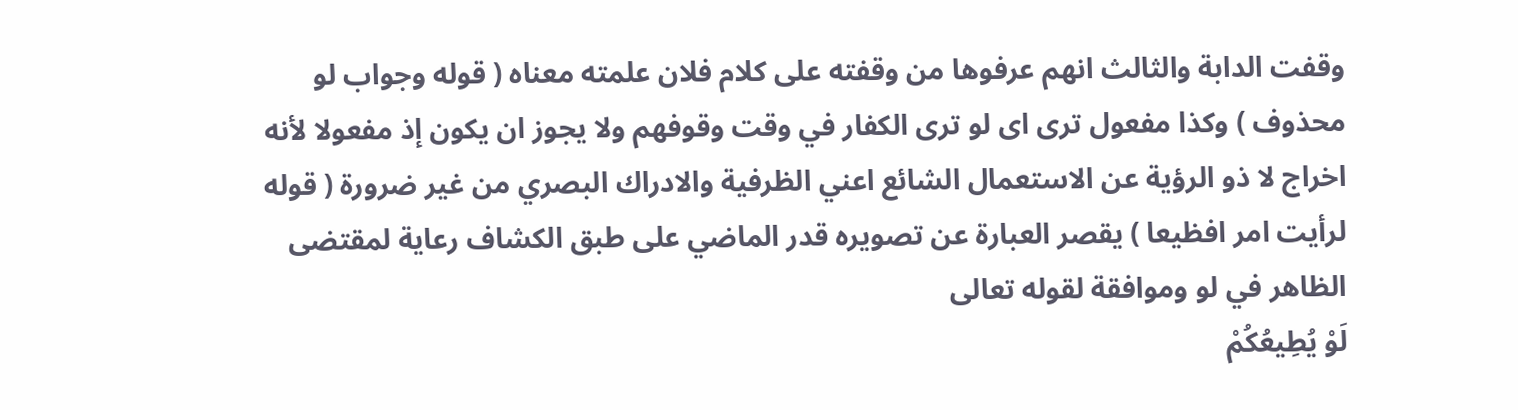وقفت الدابة والثالث انهم عرفوها من وقفته على كلام فلان علمته معناه ( قوله وجواب لو محذوف ) وكذا مفعول ترى اى لو ترى الكفار في وقت وقوفهم ولا يجوز ان يكون إذ مفعولا لأنه اخراج لا ذو الرؤية عن الاستعمال الشائع اعني الظرفية والادراك البصري من غير ضرورة ( قوله لرأيت امر افظيعا ) يقصر العبارة عن تصويره قدر الماضي على طبق الكشاف رعاية لمقتضى الظاهر في لو وموافقة لقوله تعالى
لَوْ يُطِيعُكُمْ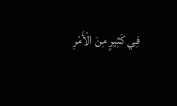فِي كَثِيرٍ مِنَ الْأَمْرِ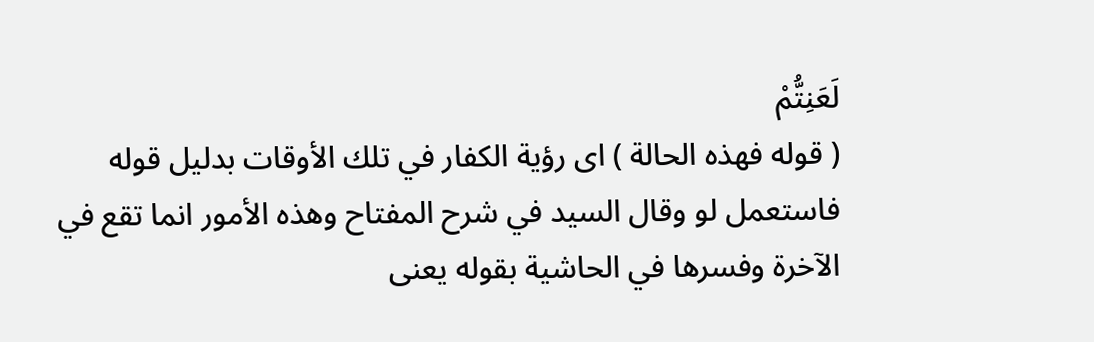لَعَنِتُّمْ
( قوله فهذه الحالة ) اى رؤية الكفار في تلك الأوقات بدليل قوله فاستعمل لو وقال السيد في شرح المفتاح وهذه الأمور انما تقع في الآخرة وفسرها في الحاشية بقوله يعنى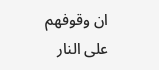ان وقوفهم على النار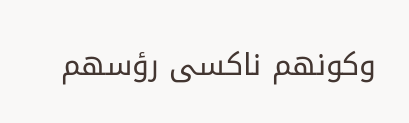وكونهم ناكسى رؤسهم